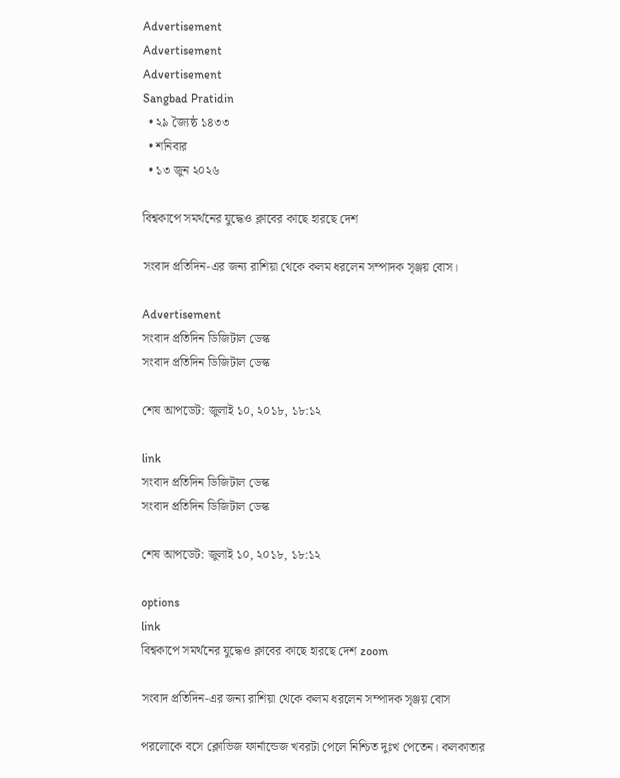Advertisement
Advertisement
Advertisement
Sangbad Pratidin
  • ২৯ জ্যৈষ্ঠ ১৪৩৩
  • শনিবার
  • ১৩ জুন ২০২৬

বিশ্বকাপে সমর্থনের যুদ্ধেও ক্লাবের কাছে হারছে দেশ

সংবাদ প্রতিদিন-এর জন্য রাশিয়া থেকে কলম ধরলেন সম্পাদক সৃঞ্জয় বোস।

Advertisement
সংবাদ প্রতিদিন ডিজিটাল ডেস্ক
সংবাদ প্রতিদিন ডিজিটাল ডেস্ক

শেষ আপডেট: জুলাই ১০, ২০১৮, ১৮:১২

link
সংবাদ প্রতিদিন ডিজিটাল ডেস্ক
সংবাদ প্রতিদিন ডিজিটাল ডেস্ক

শেষ আপডেট: জুলাই ১০, ২০১৮, ১৮:১২

options
link
বিশ্বকাপে সমর্থনের যুদ্ধেও ক্লাবের কাছে হারছে দেশ zoom

সংবাদ প্রতিদিন-এর জন্য রাশিয়া থেকে কলম ধরলেন সম্পাদক সৃঞ্জয় বোস

পরলোকে বসে ক্লোভিজ ফার্নান্ডেজ খবরটা পেলে নিশ্চিত দুঃখ পেতেন। কলকাতার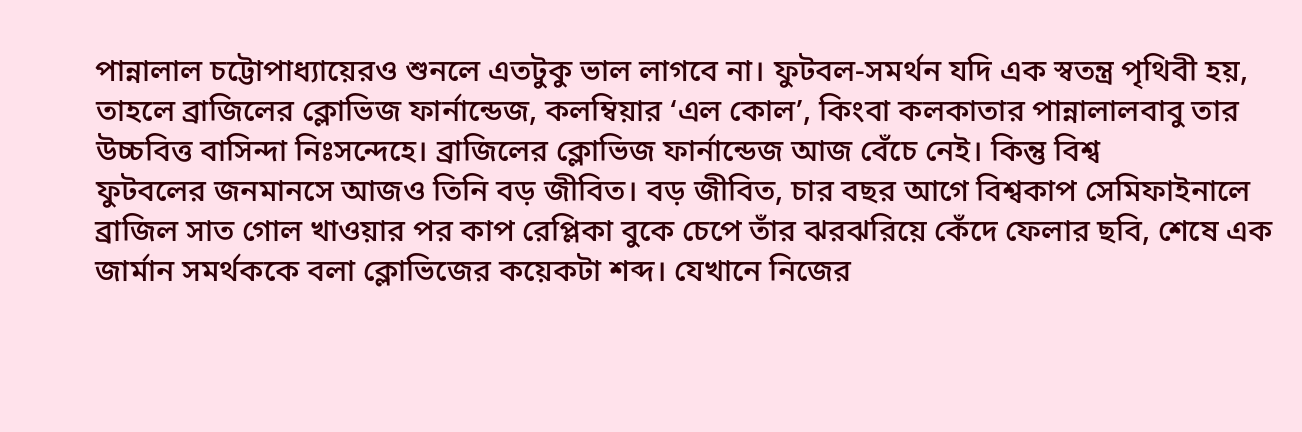পান্নালাল চট্টোপাধ্যায়েরও শুনলে এতটুকু ভাল লাগবে না। ফুটবল-সমর্থন যদি এক স্বতন্ত্র পৃথিবী হয়, তাহলে ব্রাজিলের ক্লোভিজ ফার্নান্ডেজ, কলম্বিয়ার ‘এল কোল’, কিংবা কলকাতার পান্নালালবাবু তার উচ্চবিত্ত বাসিন্দা নিঃসন্দেহে। ব্রাজিলের ক্লোভিজ ফার্নান্ডেজ আজ বেঁচে নেই। কিন্তু বিশ্ব
ফুটবলের জনমানসে আজও তিনি বড় জীবিত। বড় জীবিত, চার বছর আগে বিশ্বকাপ সেমিফাইনালে ব্রাজিল সাত গোল খাওয়ার পর কাপ রেপ্লিকা বুকে চেপে তাঁর ঝরঝরিয়ে কেঁদে ফেলার ছবি, শেষে এক জার্মান সমর্থককে বলা ক্লোভিজের কয়েকটা শব্দ। যেখানে নিজের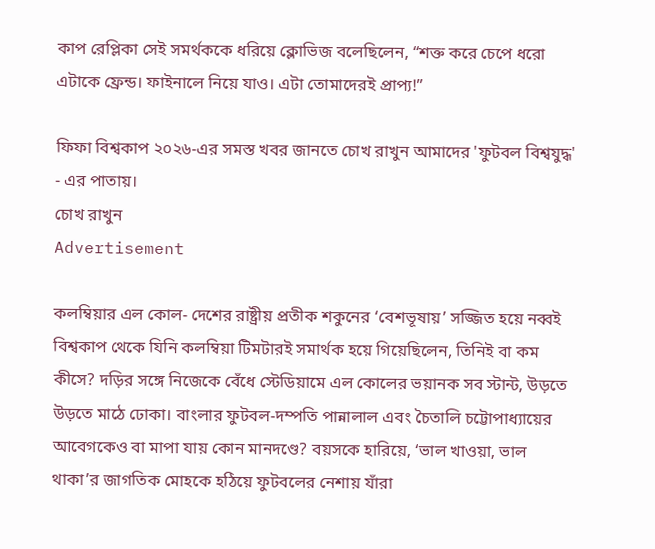কাপ রেপ্লিকা সেই সমর্থককে ধরিয়ে ক্লোভিজ বলেছিলেন, “শক্ত করে চেপে ধরো এটাকে ফ্রেন্ড। ফাইনালে নিয়ে যাও। এটা তোমাদেরই প্রাপ্য!”

ফিফা বিশ্বকাপ ২০২৬-এর সমস্ত খবর জানতে চোখ রাখুন আমাদের 'ফুটবল বিশ্বযুদ্ধ' - এর পাতায়।
চোখ রাখুন
Advertisement

কলম্বিয়ার এল কোল- দেশের রাষ্ট্রীয় প্রতীক শকুনের ‘বেশভূষায়’ সজ্জিত হয়ে নব্বই বিশ্বকাপ থেকে যিনি কলম্বিয়া টিমটারই সমার্থক হয়ে গিয়েছিলেন, তিনিই বা কম কীসে? দড়ির সঙ্গে নিজেকে বেঁধে স্টেডিয়ামে এল কোলের ভয়ানক সব স্টান্ট, উড়তে উড়তে মাঠে ঢোকা। বাংলার ফুটবল-দম্পতি পান্নালাল এবং চৈতালি চট্টোপাধ্যায়ের আবেগকেও বা মাপা যায় কোন মানদণ্ডে? বয়সকে হারিয়ে, ‘ভাল খাওয়া, ভাল থাকা’র জাগতিক মোহকে হঠিয়ে ফুটবলের নেশায় যাঁরা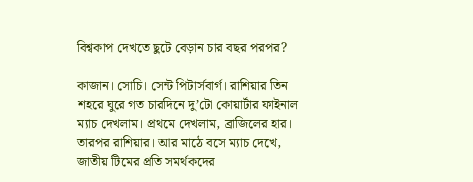বিশ্বকাপ দেখতে ছুটে বেড়ান চার বছর পরপর?

কাজান। সোচি। সেন্ট পিটার্সবার্গ। রাশিয়ার তিন শহরে ঘুরে গত চারদিনে দু’টো কোয়ার্টার ফাইনাল ম্যাচ দেখলাম। প্রথমে দেখলাম, ব্রাজিলের হার। তারপর রাশিয়ার। আর মাঠে বসে ম্যাচ দেখে, জাতীয় টিমের প্রতি সমর্থকদের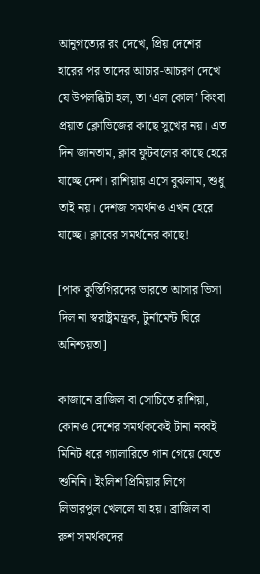আনুগত্যের রং দেখে, প্রিয় দেশের হারের পর তাদের আচার-আচরণ দেখে যে উপলব্ধিটা হল, তা ‘এল কোল’ কিংবা প্রয়াত ক্লোভিজের কাছে সুখের নয়। এত দিন জানতাম, ক্লাব ফুটবলের কাছে হেরে যাচ্ছে দেশ। রাশিয়ায় এসে বুঝলাম, শুধু তাই নয়। দেশজ সমর্থনও এখন হেরে যাচ্ছে। ক্লাবের সমর্থনের কাছে!

[পাক কুস্তিগিরদের ভারতে আসার ভিসা দিল না স্বরাষ্ট্রমন্ত্রক, টুর্নামেন্ট ঘিরে অনিশ্চয়তা]

কাজানে ব্রাজিল বা সোচিতে রাশিয়া, কোনও দেশের সমর্থককেই টানা নব্বই মিনিট ধরে গ্যালারিতে গান গেয়ে যেতে শুনিনি। ইংলিশ প্রিমিয়ার লিগে লিভারপুল খেললে যা হয়। ব্রাজিল বা রুশ সমর্থকদের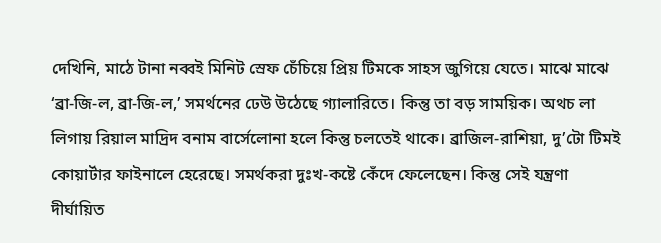দেখিনি, মাঠে টানা নব্বই মিনিট স্রেফ চেঁচিয়ে প্রিয় টিমকে সাহস জুগিয়ে যেতে। মাঝে মাঝে ‘ব্রা-জি-ল, ব্রা-জি-ল,’ সমর্থনের ঢেউ উঠেছে গ্যালারিতে। কিন্তু তা বড় সাময়িক। অথচ লা লিগায় রিয়াল মাদ্রিদ বনাম বার্সেলোনা হলে কিন্তু চলতেই থাকে। ব্রাজিল-রাশিয়া, দু’টো টিমই কোয়ার্টার ফাইনালে হেরেছে। সমর্থকরা দুঃখ-কষ্টে কেঁদে ফেলেছেন। কিন্তু সেই যন্ত্রণা দীর্ঘায়িত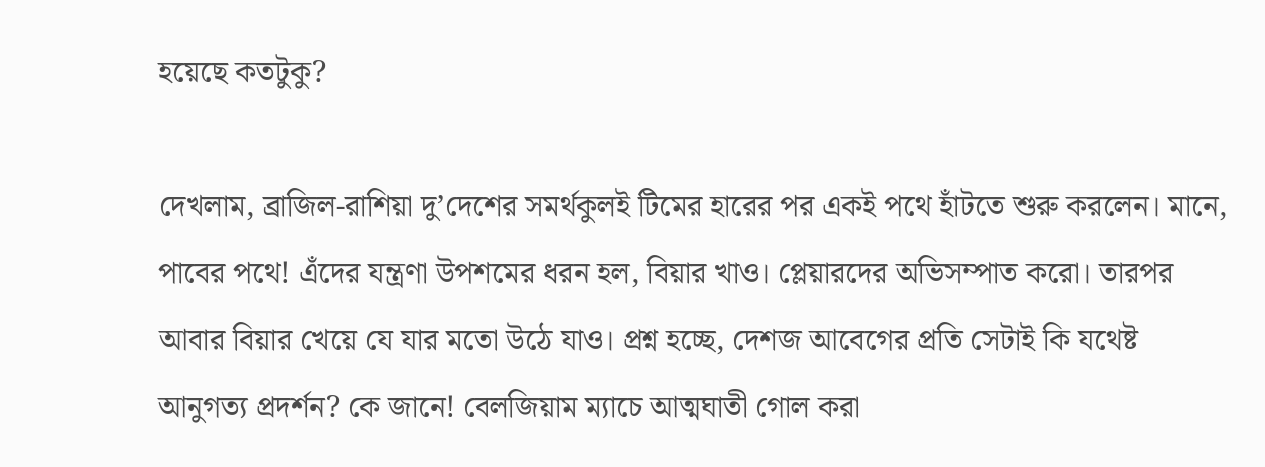হয়েছে কতটুকু?

দেখলাম, ব্রাজিল-রাশিয়া দু’দেশের সমর্থকুলই টিমের হারের পর একই পথে হাঁটতে শুরু করলেন। মানে, পাবের পথে! এঁদের যন্ত্রণা উপশমের ধরন হল, বিয়ার খাও। প্লেয়ারদের অভিসম্পাত করো। তারপর আবার বিয়ার খেয়ে যে যার মতো উঠে যাও। প্রশ্ন হচ্ছে, দেশজ আবেগের প্রতি সেটাই কি যথেষ্ট আনুগত্য প্রদর্শন? কে জানে! বেলজিয়াম ম্যাচে আত্মঘাতী গোল করা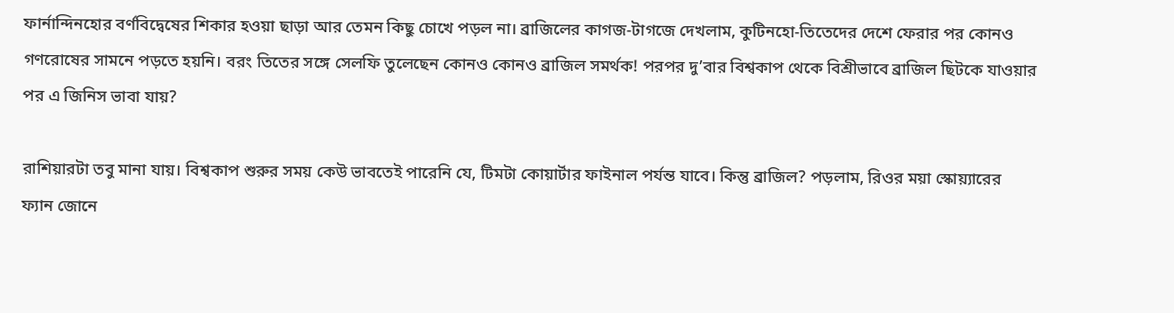ফার্নান্দিনহোর বর্ণবিদ্বেষের শিকার হওয়া ছাড়া আর তেমন কিছু চোখে পড়ল না। ব্রাজিলের কাগজ-টাগজে দেখলাম, কুটিনহো-তিতেদের দেশে ফেরার পর কোনও গণরোষের সামনে পড়তে হয়নি। বরং তিতের সঙ্গে সেলফি তুলেছেন কোনও কোনও ব্রাজিল সমর্থক! পরপর দু’বার বিশ্বকাপ থেকে বিশ্রীভাবে ব্রাজিল ছিটকে যাওয়ার পর এ জিনিস ভাবা যায়?

রাশিয়ারটা তবু মানা যায়। বিশ্বকাপ শুরুর সময় কেউ ভাবতেই পারেনি যে, টিমটা কোয়ার্টার ফাইনাল পর্যন্ত যাবে। কিন্তু ব্রাজিল? পড়লাম, রিওর ময়া স্কোয়্যারের ফ্যান জোনে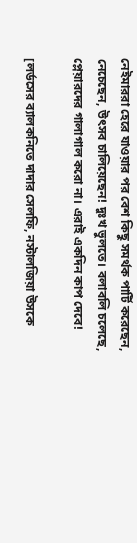নেইমাররা হেরে যাওয়ার পর বেশ কিছু সমর্থক পার্টি করেছেন, নেচেছেন, উৎসব চালিয়েছেন! দুঃখ ভুলতে। বলাবলি চলেছে, প্লেয়ারদের গালাগাল করো না। এরাই একদিন কাপ দেবে!

[লর্ডসের ব্যালকনিতে দাদার সেলফি, নস্টালজিয়া উসকে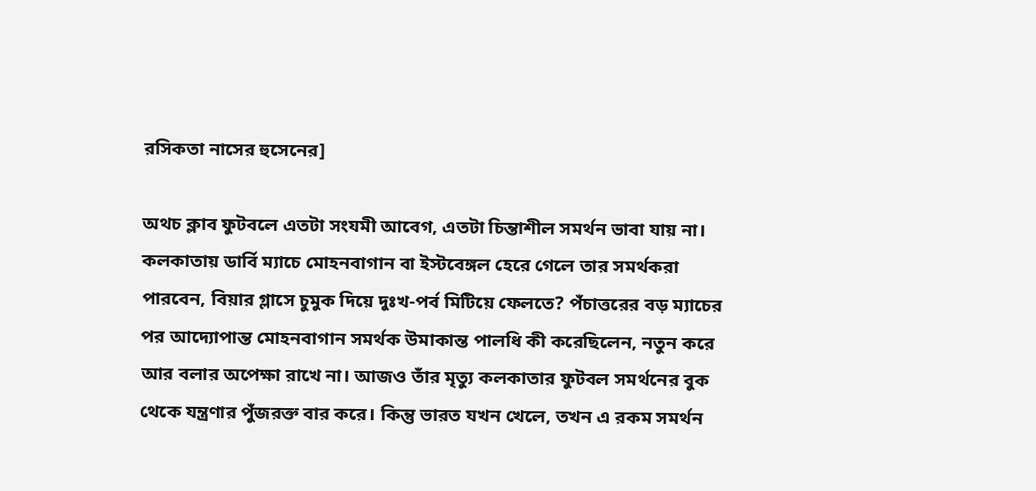রসিকতা নাসের হুসেনের]

অথচ ক্লাব ফুটবলে এতটা সংযমী আবেগ, এতটা চিন্তাশীল সমর্থন ভাবা যায় না। কলকাতায় ডার্বি ম্যাচে মোহনবাগান বা ইস্টবেঙ্গল হেরে গেলে তার সমর্থকরা পারবেন, বিয়ার গ্লাসে চুমুক দিয়ে দুঃখ-পর্ব মিটিয়ে ফেলতে? পঁচাত্তরের বড় ম্যাচের পর আদ্যোপান্ত মোহনবাগান সমর্থক উমাকান্ত পালধি কী করেছিলেন, নতুন করে আর বলার অপেক্ষা রাখে না। আজও তাঁর মৃত্যু কলকাতার ফুটবল সমর্থনের বুক থেকে যন্ত্রণার পুঁজরক্ত বার করে। কিন্তু ভারত যখন খেলে, তখন এ রকম সমর্থন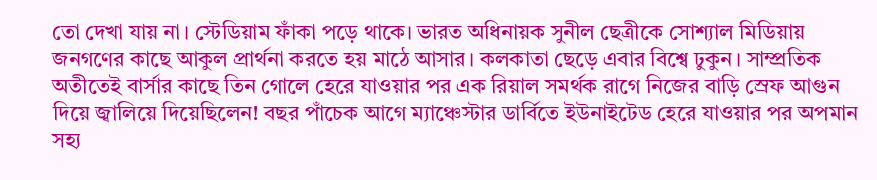তো দেখা যায় না। স্টেডিয়াম ফাঁকা পড়ে থাকে। ভারত অধিনায়ক সুনীল ছেত্রীকে সোশ্যাল মিডিয়ায় জনগণের কাছে আকুল প্রার্থনা করতে হয় মাঠে আসার। কলকাতা ছেড়ে এবার বিশ্বে ঢুকুন। সাম্প্রতিক অতীতেই বার্সার কাছে তিন গোলে হেরে যাওয়ার পর এক রিয়াল সমর্থক রাগে নিজের বাড়ি স্রেফ আগুন দিয়ে জ্বালিয়ে দিয়েছিলেন! বছর পাঁচেক আগে ম্যাঞ্চেস্টার ডার্বিতে ইউনাইটেড হেরে যাওয়ার পর অপমান সহ্য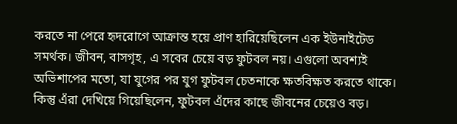করতে না পেরে হৃদরোগে আক্রান্ত হয়ে প্রাণ হারিয়েছিলেন এক ইউনাইটেড সমর্থক। জীবন, বাসগৃহ, এ সবের চেয়ে বড় ফুটবল নয়। এগুলো অবশ্যই অভিশাপের মতো, যা যুগের পর যুগ ফুটবল চেতনাকে ক্ষতবিক্ষত করতে থাকে। কিন্তু এঁরা দেখিয়ে গিয়েছিলেন, ফুটবল এঁদের কাছে জীবনের চেয়েও বড়।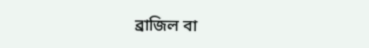ব্রাজিল বা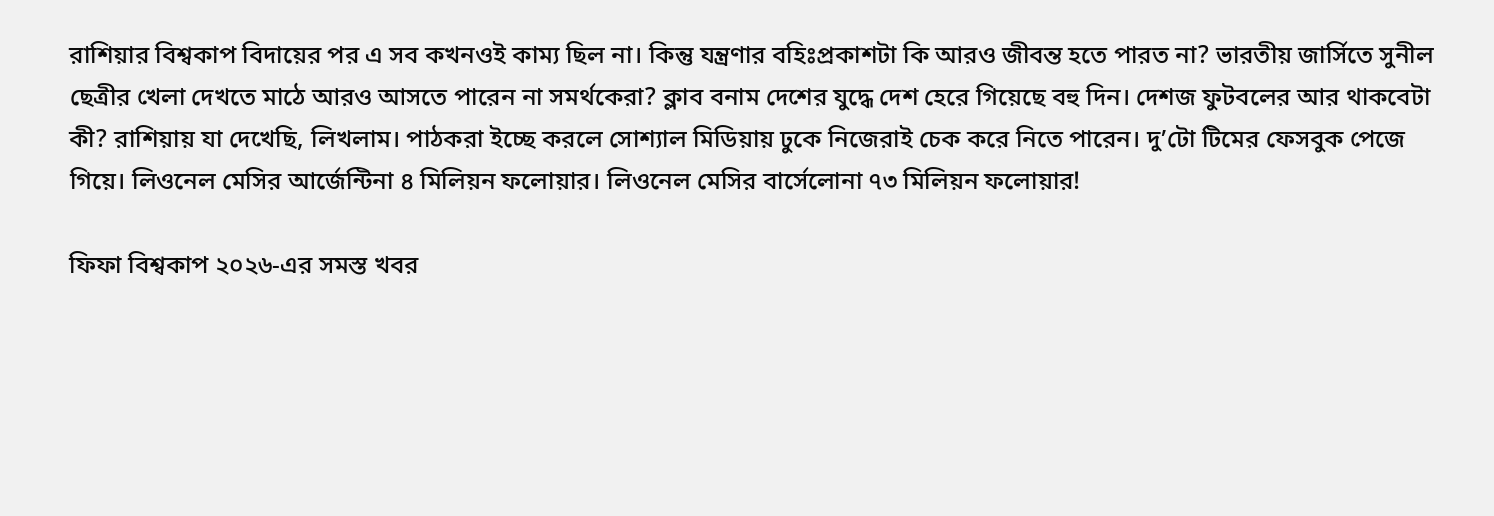রাশিয়ার বিশ্বকাপ বিদায়ের পর এ সব কখনওই কাম্য ছিল না। কিন্তু যন্ত্রণার বহিঃপ্রকাশটা কি আরও জীবন্ত হতে পারত না? ভারতীয় জার্সিতে সুনীল ছেত্রীর খেলা দেখতে মাঠে আরও আসতে পারেন না সমর্থকেরা? ক্লাব বনাম দেশের যুদ্ধে দেশ হেরে গিয়েছে বহু দিন। দেশজ ফুটবলের আর থাকবেটা কী? রাশিয়ায় যা দেখেছি, লিখলাম। পাঠকরা ইচ্ছে করলে সোশ্যাল মিডিয়ায় ঢুকে নিজেরাই চেক করে নিতে পারেন। দু’টো টিমের ফেসবুক পেজে গিয়ে। লিওনেল মেসির আর্জেন্টিনা ৪ মিলিয়ন ফলোয়ার। লিওনেল মেসির বার্সেলোনা ৭৩ মিলিয়ন ফলোয়ার!

ফিফা বিশ্বকাপ ২০২৬-এর সমস্ত খবর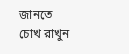জানতে চোখ রাখুন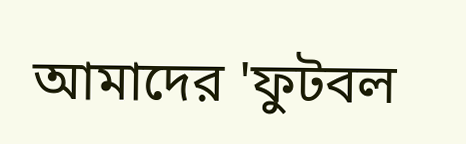আমাদের 'ফুটবল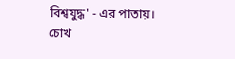বিশ্বযুদ্ধ' - এর পাতায়।
চোখ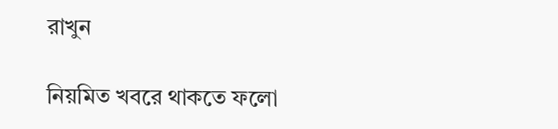রাখুন

নিয়মিত খবরে থাকতে ফলো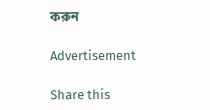করুন

Advertisement

Share this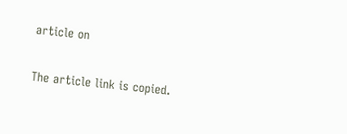article on

The article link is copied.